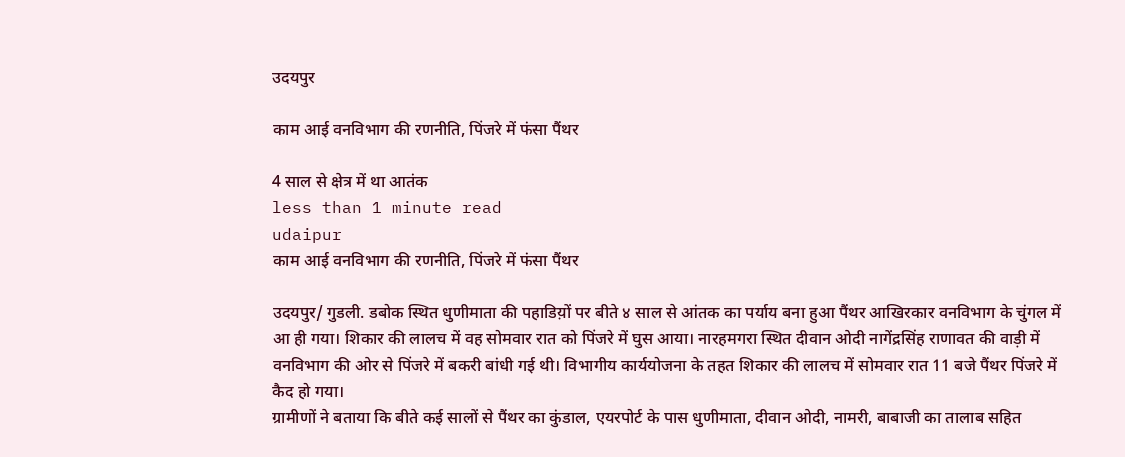उदयपुर

काम आई वनविभाग की रणनीति, पिंजरे में फंसा पैंथर

4 साल से क्षेत्र में था आतंक
less than 1 minute read
udaipur
काम आई वनविभाग की रणनीति, पिंजरे में फंसा पैंथर

उदयपुर/ गुडली. डबोक स्थित धुणीमाता की पहाडिय़ों पर बीते ४ साल से आंतक का पर्याय बना हुआ पैंथर आखिरकार वनविभाग के चुंगल में आ ही गया। शिकार की लालच में वह सोमवार रात को पिंजरे में घुस आया। नारहमगरा स्थित दीवान ओदी नागेंद्रसिंह राणावत की वाड़ी में वनविभाग की ओर से पिंजरे में बकरी बांधी गई थी। विभागीय कार्ययोजना के तहत शिकार की लालच में सोमवार रात 11 बजे पैंथर पिंजरे में कैद हो गया।
ग्रामीणों ने बताया कि बीते कई सालों से पैंथर का कुंडाल, एयरपोर्ट के पास धुणीमाता, दीवान ओदी, नामरी, बाबाजी का तालाब सहित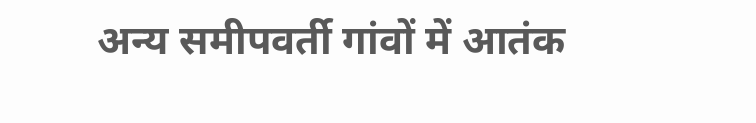अन्य समीपवर्ती गांवों में आतंक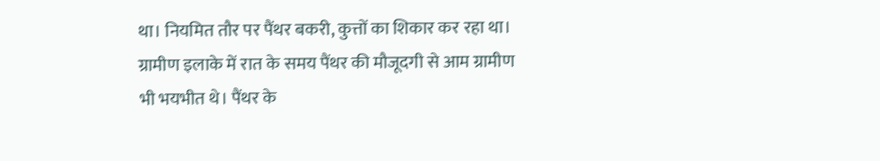था। नियमित तौर पर पैंथर बकरी, कुत्तों का शिकार कर रहा था। ग्रामीण इलाके में रात के समय पैंथर की मौजूदगी से आम ग्रामीण भी भयभीत थे। पैंथर के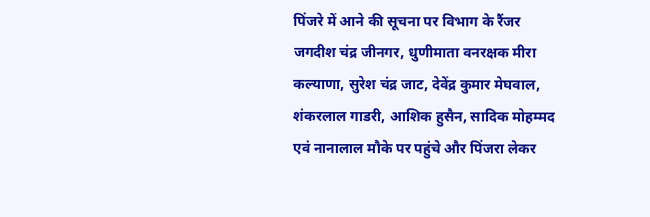पिंजरे में आने की सूचना पर विभाग के रैंजर जगदीश चंद्र जीनगर, धुणीमाता वनरक्षक मीरा कल्याणा, सुरेश चंद्र जाट, देवेंद्र कुमार मेघवाल, शंकरलाल गाडरी, आशिक हुसैन, सादिक मोहम्मद एवं नानालाल मौके पर पहुंचे और पिंजरा लेकर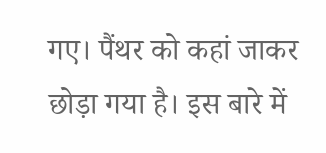गए। पैंथर को कहां जाकर छोड़ा गया है। इस बारे में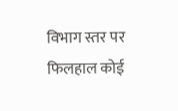विभाग स्तर पर फिलहाल कोई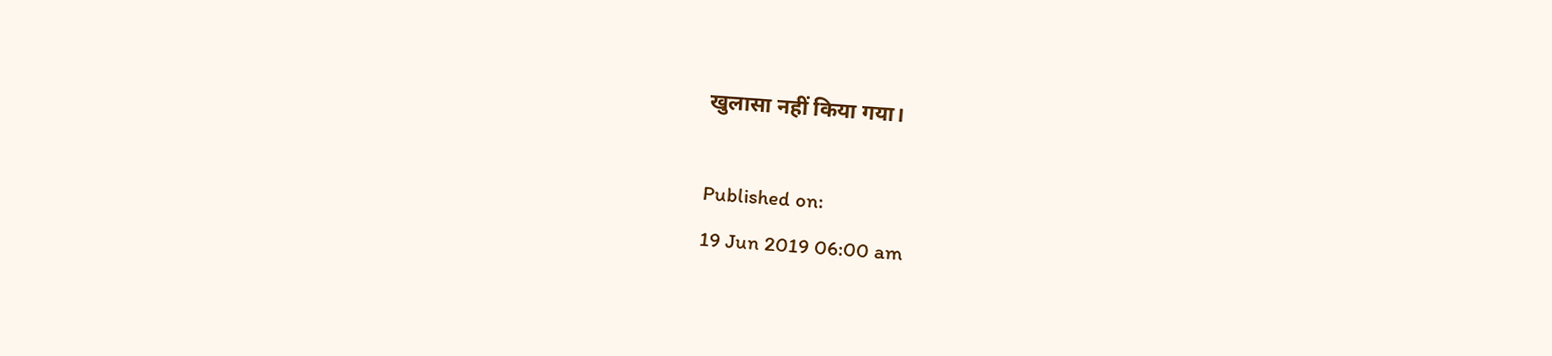खुलासा नहीं किया गया।

Published on:
19 Jun 2019 06:00 am